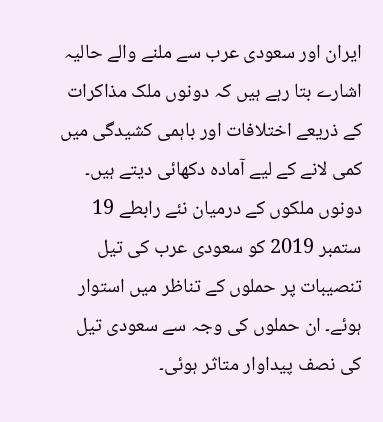ایران اور سعودی عرب سے ملنے والے حالیہ اشارے بتا رہے ہیں کہ دونوں ملک مذاکرات کے ذریعے اختلافات اور باہمی کشیدگی میں کمی لانے کے لیے آمادہ دکھائی دیتے ہیں۔
دونوں ملکوں کے درمیان نئے رابطے 19 ستمبر 2019 کو سعودی عرب کی تیل تنصیبات پر حملوں کے تناظر میں استوار ہوئے۔ ان حملوں کی وجہ سے سعودی تیل کی نصف پیداوار متاثر ہوئی۔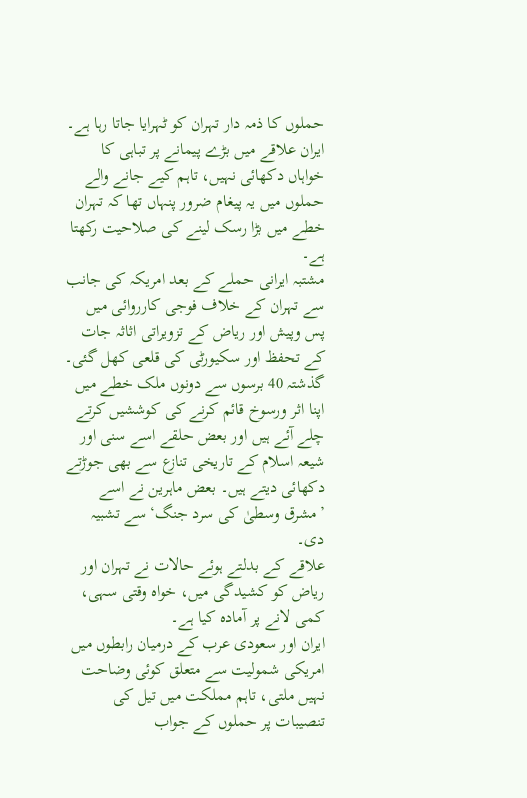حملوں کا ذمہ دار تہران کو ٹہرایا جاتا رہا ہے۔
ایران علاقے میں بڑے پیمانے پر تباہی کا خواہاں دکھائی نہیں، تاہم کیے جانے والے حملوں میں یہ پیغام ضرور پنہاں تھا کہ تہران خطے میں بڑا رسک لینے کی صلاحیت رکھتا ہے۔
مشتبہ ایرانی حملے کے بعد امریکہ کی جانب سے تہران کے خلاف فوجی کارروائی میں پس وپیش اور ریاض کے تزویراتی اثاثہ جات کے تحفظ اور سکیورٹی کی قلعی کھل گئی۔
گذشتہ 40 برسوں سے دونوں ملک خطے میں اپنا اثر ورسوخ قائم کرنے کی کوششیں کرتے چلے آئے ہیں اور بعض حلقے اسے سنی اور شیعہ اسلام کے تاریخی تنازع سے بھی جوڑتے دکھائی دیتے ہیں۔ بعض ماہرین نے اسے ’مشرق وسطیٰ کی سرد جنگ‘ سے تشبیہ دی۔
علاقے کے بدلتے ہوئے حالات نے تہران اور ریاض کو کشیدگی میں، خواہ وقتی سہی، کمی لانے پر آمادہ کیا ہے۔
ایران اور سعودی عرب کے درمیان رابطوں میں امریکی شمولیت سے متعلق کوئی وضاحت نہیں ملتی، تاہم مملکت میں تیل کی تنصیبات پر حملوں کے جواب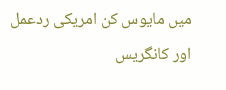میں مایوس کن امریکی ردعمل اور کانگریس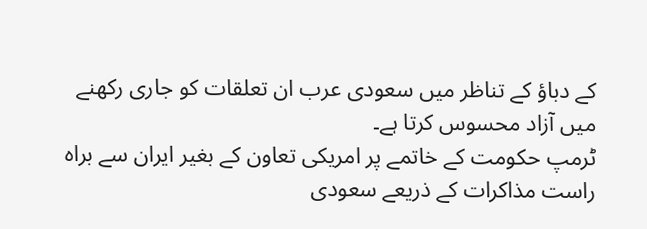کے دباؤ کے تناظر میں سعودی عرب ان تعلقات کو جاری رکھنے میں آزاد محسوس کرتا ہے۔
ٹرمپ حکومت کے خاتمے پر امریکی تعاون کے بغیر ایران سے براہ راست مذاکرات کے ذریعے سعودی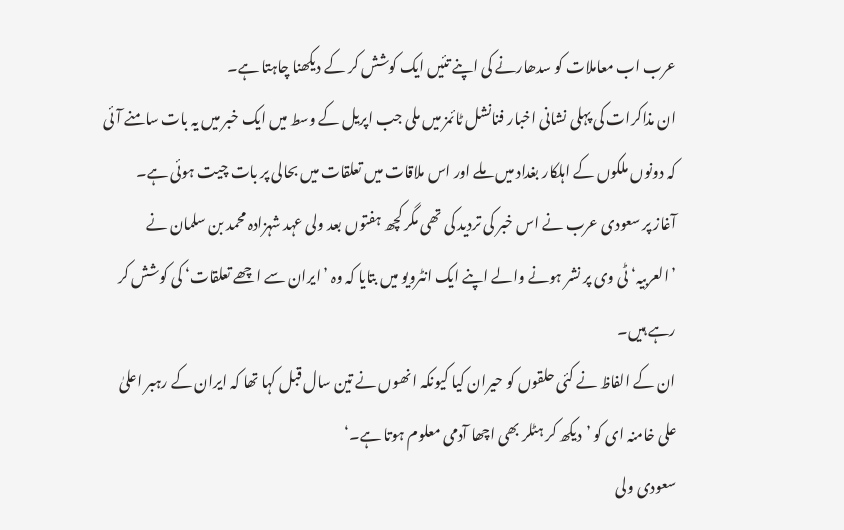عرب اب معاملات کو سدھارنے کی اپنے تئیں ایک کوشش کر کے دیکھنا چاہتا ہے۔
ان مذاکرات کی پہلی نشانی اخبار فنانشل ٹائمز میں ملی جب اپریل کے وسط میں ایک خبر میں یہ بات سامنے آئی کہ دونوں ملکوں کے اہلکار بغداد میں ملے اور اس ملاقات میں تعلقات میں بحالی پر بات چیت ہوئی ہے۔
آغاز پر سعودی عرب نے اس خبر کی تردید کی تھی مگر کچھ ہفتوں بعد ولی عہد شہزادہ محمد بن سلمان نے ’العربیہ‘ ٹی وی پر نشر ہونے والے اپنے ایک انٹرویو میں بتایا کہ وہ ’ایران سے اچھے تعلقات‘ کی کوشش کر رہے ہیں۔
ان کے الفاظ نے کئی حلقوں کو حیران کیا کیونکہ انھوں نے تین سال قبل کہا تھا کہ ایران کے رہبر اعلیٰ علی خامنہ ای کو ’دیکھ کر ہٹلر بھی اچھا آدمی معلوم ہوتا ہے۔‘
سعودی ولی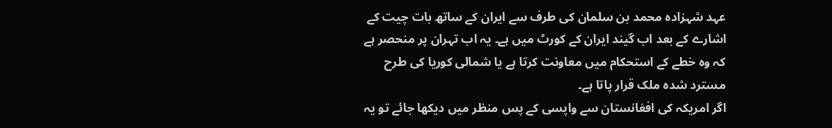عہد شہزادہ محمد بن سلمان کی طرف سے ایران کے ساتھ بات چیت کے اشارے کے بعد اب گیند ایران کے کورٹ میں ہے۔ یہ اب تہران پر منحصر ہے کہ وہ خطے کے استحکام میں معاونت کرتا ہے یا شمالی کوریا کی طرح مسترد شدہ ملک قرار پاتا ہے۔
اگر امریکہ کی افغانستان سے واپسی کے پس منظر میں دیکھا جائے تو یہ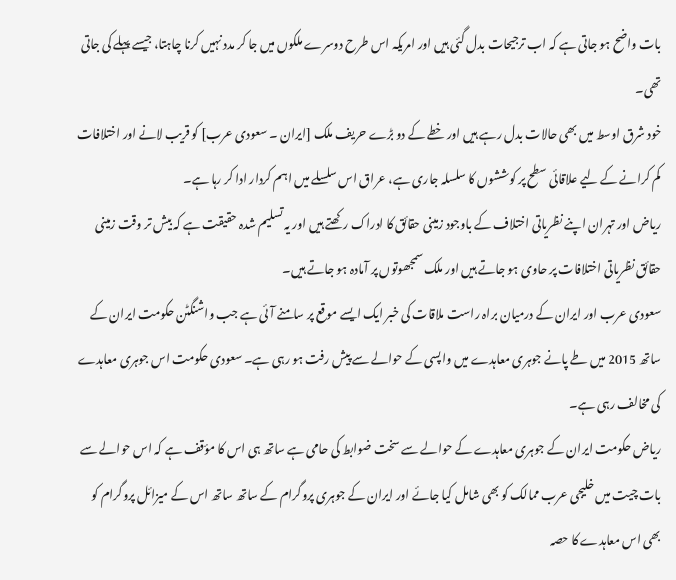بات واضح ہو جاتی ہے کہ اب ترجیحات بدل گئی ہیں اور امریکہ اس طرح دوسرے ملکوں میں جا کر مدد نہیں کرنا چاہتا، جیسے پہلے کی جاتی تھی۔
خود شرق اوسط میں بھی حالات بدل رہے ہیں اور خطے کے دو بڑے حریف ملک [ایران ۔ سعودی عرب] کو قریب لانے اور اختلافات کم کرانے کے لیے علاقائی سطح پر کوششوں کا سلسلہ جاری ہے، عراق اس سلسلے میں اہم کردار ادا کر رہا ہے۔
ریاض اور تہران اپنے نظریاتی اختلاف کے باوجود زمینی حقائق کا ادراک رکھتے ہیں اور یہ تسلیم شدہ حقیقت ہے کہ بیش تر وقت زمینی حقائق نظریاتی اختلافات پر حاوی ہو جاتے ہیں اور ملک سمجھوتوں پر آمادہ ہو جاتے ہیں۔
سعودی عرب اور ایران کے درمیان براہ راست ملاقات کی خبر ایک ایسے موقع پر سامنے آئی ہے جب واشنگٹن حکومت ایران کے ساتھ 2015 میں طے پانے جوہری معاہدے میں واپسی کے حوالے سے پیش رفت ہو رہی ہے۔ سعودی حکومت اس جوہری معاہدے کی مخالف رہی ہے۔
ریاض حکومت ایران کے جوہری معاہدے کے حوالے سے سخت ضوابط کی حامی ہے ساتھ ہی اس کا مؤقف ہے کہ اس حوالے سے بات چیت میں خلیجی عرب ممالک کو بھی شامل کیا جائے اور ایران کے جوہری پروگرام کے ساتھ ساتھ اس کے میزائل پروگرام کو بھی اس معاہدے کا حصہ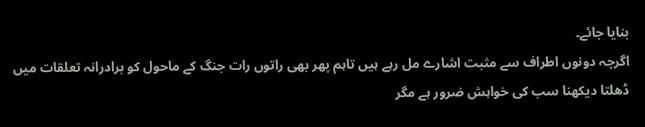بنایا جائے۔
اگرچہ دونوں اطراف سے مثبت اشارے مل رہے ہیں تاہم پھر بھی راتوں رات جنگ کے ماحول کو برادرانہ تعلقات میں ڈھلتا دیکھنا سب کی خواہش ضرور ہے مگر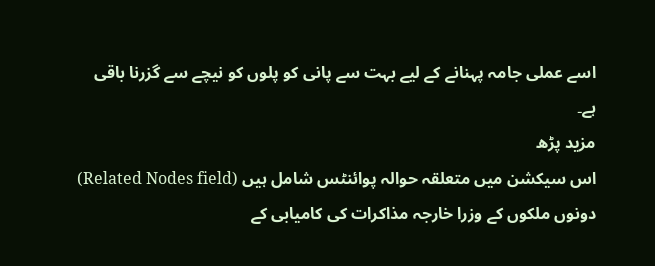اسے عملی جامہ پہنانے کے لیے بہت سے پانی کو پلوں کو نیچے سے گزرنا باقی ہے۔
مزید پڑھ
اس سیکشن میں متعلقہ حوالہ پوائنٹس شامل ہیں (Related Nodes field)
دونوں ملکوں کے وزرا خارجہ مذاکرات کی کامیابی کے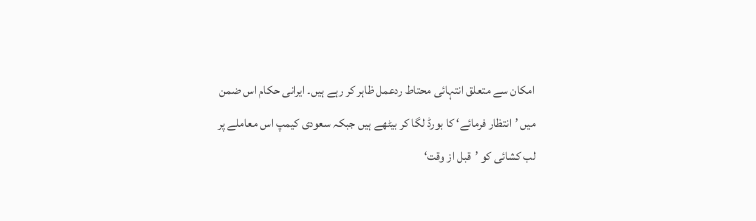امکان سے متعلق انتہائی محتاط ردعمل ظاہر کر رہے ہیں۔ ایرانی حکام اس ضمن میں ’انتظار فرمائے‘ کا بورڈ لگا کر بیٹھے ہیں جبکہ سعودی کیمپ اس معاملے پر لب کشائی کو ’قبل از وقت‘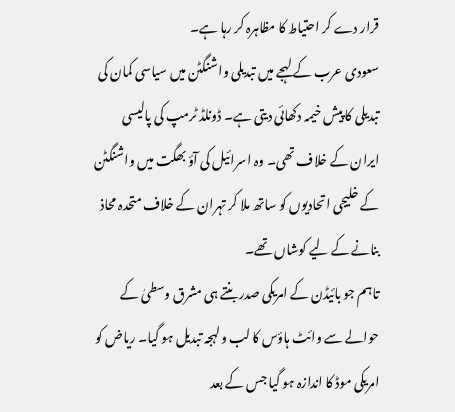قرار دے کر احتیاط کا مظاہرہ کر رہا ہے۔
سعودی عرب کے لہجے میں تبدیلی واشنگٹن میں سیاسی کمان کی تبدیلی کا پیش خیمہ دکھائی دیتی ہے۔ ڈونلڈ ٹرمپ کی پالیسی ایران کے خلاف تھی۔ وہ اسرائیل کی آؤ بھگت میں واشنگٹن کے خلیجی اتحادیوں کو ساتھ ملا کر تہران کے خلاف متحدہ محاذ بنانے کے لیے کوشاں تھے۔
تاہم جو بائیڈن کے امریکی صدر بنتے ہی مشرق وسطیٰ کے حوالے سے وائٹ ہاؤس کا لب ولہجہ تبدیل ہو گیا۔ ریاض کو امریکی موڈ کا اندازہ ہو گیا جس کے بعد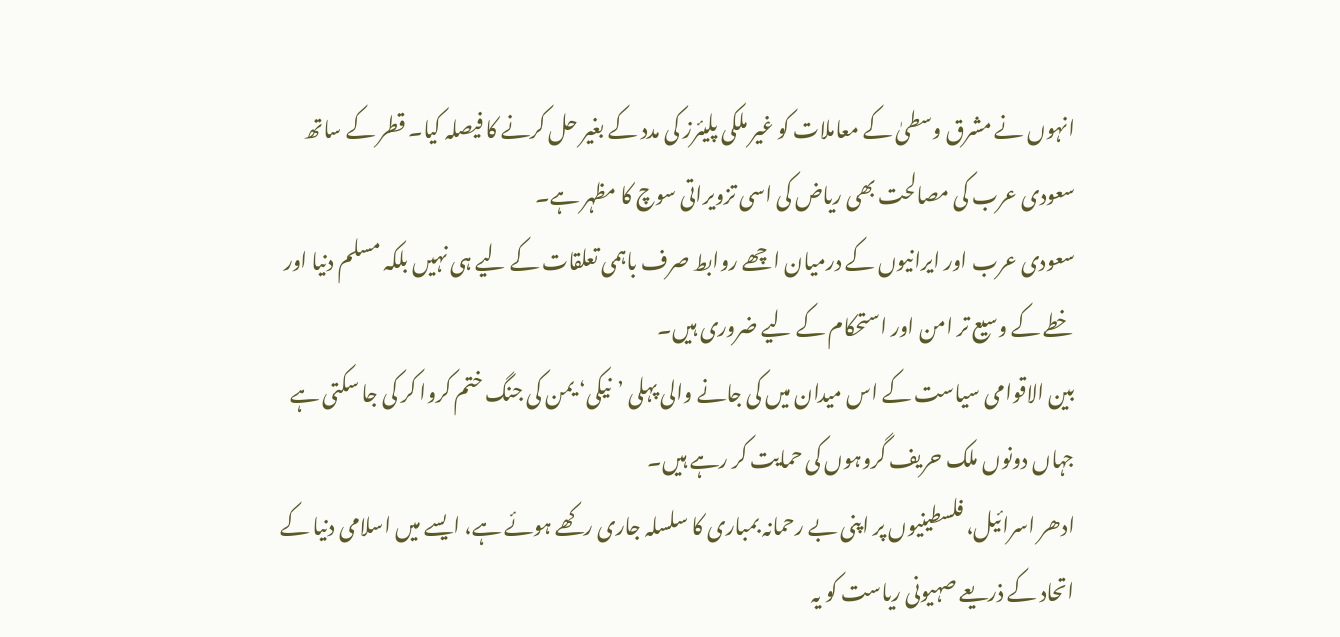انہوں نے مشرق وسطیٰ کے معاملات کو غیر ملکی پلیئرز کی مدد کے بغیر حل کرنے کا فیصلہ کیا۔ قطر کے ساتھ سعودی عرب کی مصالحت بھی ریاض کی اسی تزویراتی سوچ کا مظہر ہے۔
سعودی عرب اور ایرانیوں کے درمیان اچھے روابط صرف باہمی تعلقات کے لیے ہی نہیں بلکہ مسلم دنیا اور خطے کے وسیع تر امن اور استحکام کے لیے ضروری ہیں۔
بین الاقوامی سیاست کے اس میدان میں کی جانے والی پہلی ’نیکی‘ یمن کی جنگ ختم کروا کر کی جا سکتی ہے جہاں دونوں ملک حریف گروہوں کی حمایت کر رہے ہیں۔
ادھر اسرائیل، فلسطینیوں پر اپنی بے رحمانہ بمباری کا سلسلہ جاری رکھے ہوئے ہے، ایسے میں اسلامی دنیا کے اتحاد کے ذریعے صہیونی ریاست کو یہ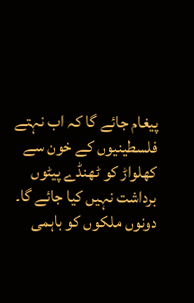پیغام جائے گا کہ اب نہتے فلسطینیوں کے خون سے کھلواڑ کو ٹھنڈے پیٹوں برداشت نہیں کیا جائے گا۔
دونوں ملکوں کو باہمی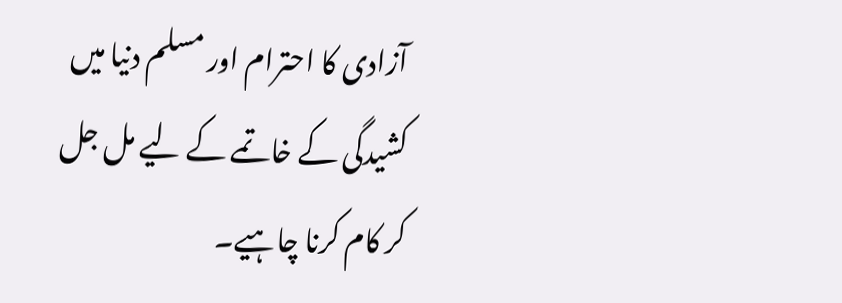آزادی کا احترام اور مسلم دنیا میں کشیدگی کے خاتمے کے لیے مل جل کر کام کرنا چاہیے۔